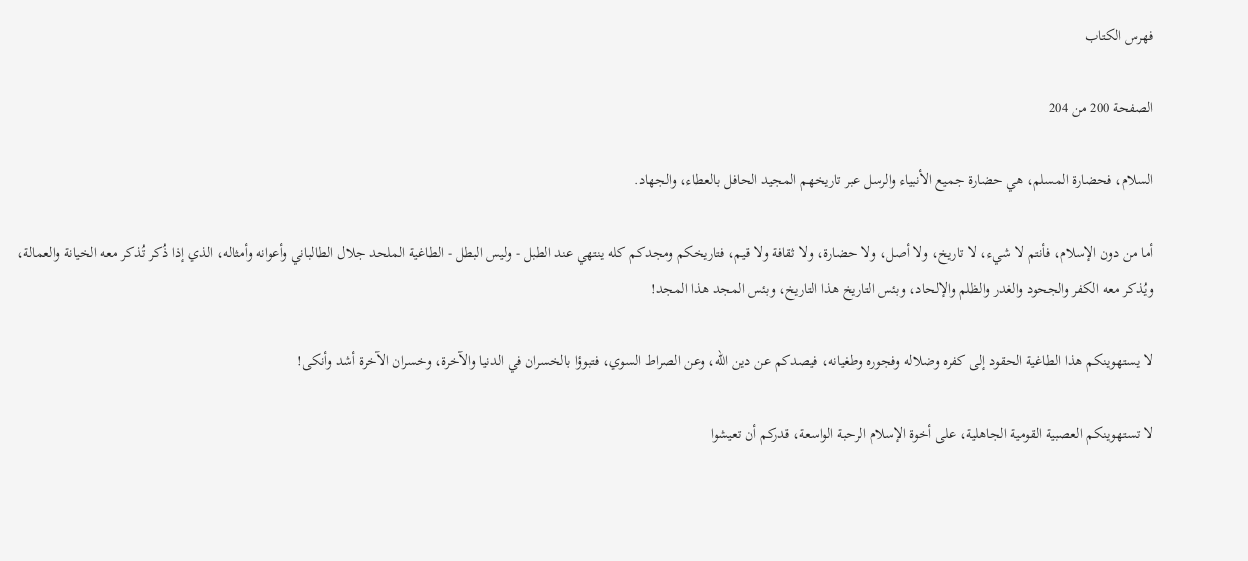فهرس الكتاب

الصفحة 200 من 204

السلام، فحضارة المسلم، هي حضارة جميع الأنبياء والرسل عبر تاريخهم المجيد الحافل بالعطاء، والجهاد.

أما من دون الإسلام، فأنتم لا شيء، لا تاريخ، ولا أصل، ولا حضارة، ولا ثقافة ولا قيم، فتاريخكم ومجدكم كله ينتهي عند الطبل - وليس البطل - الطاغية الملحد جلال الطالباني وأعوانه وأمثاله، الذي إذا ذُكر تُذكر معه الخيانة والعمالة، ويُذكر معه الكفر والجحود والغدر والظلم والإلحاد، وبئس التاريخ هذا التاريخ، وبئس المجد هذا المجد!

لا يستهوينكم هذا الطاغية الحقود إلى كفره وضلاله وفجوره وطغيانه، فيصدكم عن دين الله، وعن الصراط السوي، فتبوؤا بالخسران في الدنيا والآخرة، وخسران الآخرة أشد وأنكى!

لا تستهوينكم العصبية القومية الجاهلية، على أخوة الإسلام الرحبة الواسعة، قدركم أن تعيشوا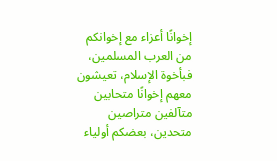إخوانًا أعزاء مع إخوانكم من العرب المسلمين، فبأخوة الإسلام، تعيشون معهم إخوانًا متحابين متآلفين متراصين متحدين، بعضكم أولياء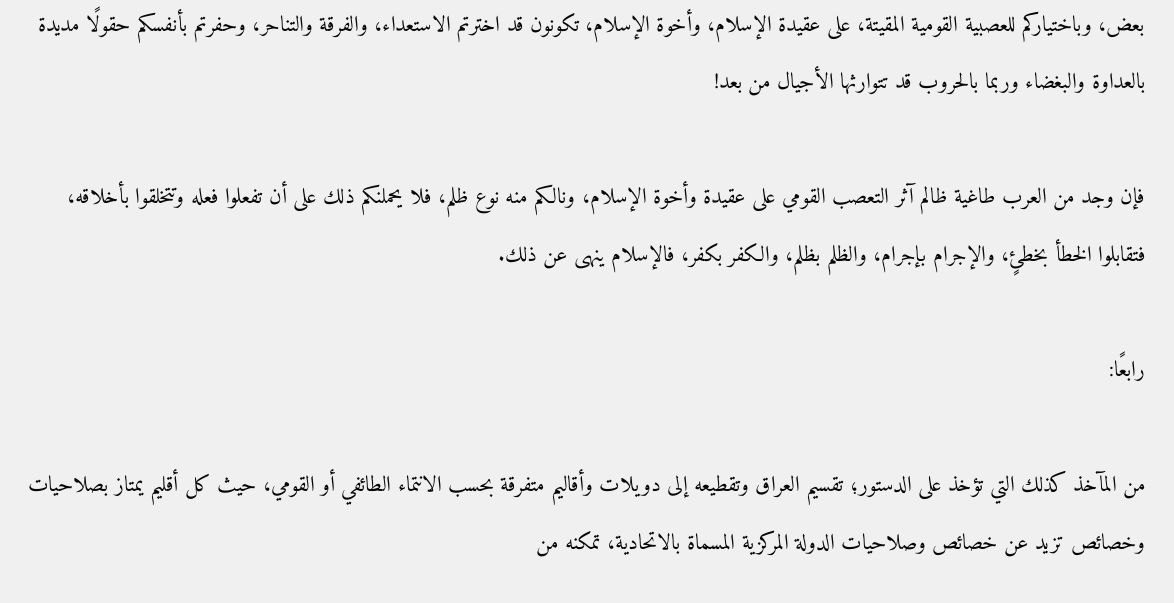بعض، وباختياركم للعصبية القومية المقيتة، على عقيدة الإسلام، وأخوة الإسلام، تكونون قد اخترتم الاستعداء، والفرقة والتناحر، وحفرتم بأنفسكم حقولًا مديدة بالعداوة والبغضاء وربما بالحروب قد تتوارثها الأجيال من بعد!

فإن وجد من العرب طاغية ظالم آثر التعصب القومي على عقيدة وأخوة الإسلام، ونالكم منه نوع ظلم، فلا يحملنكم ذلك على أن تفعلوا فعله وتتخلقوا بأخلاقه، فتقابلوا الخطأ بخطئٍ، والإجرام بإجرام، والظلم بظلم، والكفر بكفر، فالإسلام ينهى عن ذلك.

رابعًا:

من المآخذ كذلك التي تؤخذ على الدستور؛ تقسيم العراق وتقطيعه إلى دويلات وأقاليم متفرقة بحسب الانتماء الطائفي أو القومي، حيث كل أقليم يمتاز بصلاحيات وخصائص تزيد عن خصائص وصلاحيات الدولة المركزية المسماة بالاتحادية، تمكنه من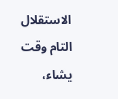الاستقلال التام وقت يشاء،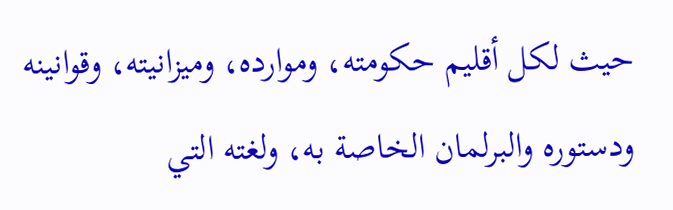حيث لكل أقليم حكومته، وموارده، وميزانيته، وقوانينه ودستوره والبرلمان الخاصة به، ولغته التي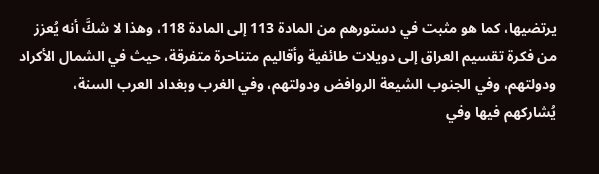يرتضيها، كما هو مثبت في دستورهم من المادة 113 إلى المادة 118، وهذا لا شكَّ أنه يُعزز من فكرة تقسيم العراق إلى دويلات طائفية وأقاليم متناحرة متفرقة، حيث في الشمال الأكراد ودولتهم، وفي الجنوب الشيعة الروافض ودولتهم، وفي الغرب وبغداد العرب السنة، يُشاركهم فيها وفي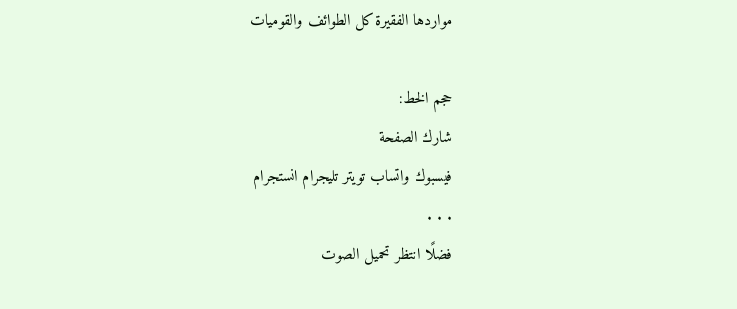مواردها الفقيرة كل الطوائف والقوميات

حجم الخط:
شارك الصفحة
فيسبوك واتساب تويتر تليجرام انستجرام
. . .
فضلًا انتظر تحميل الصوت